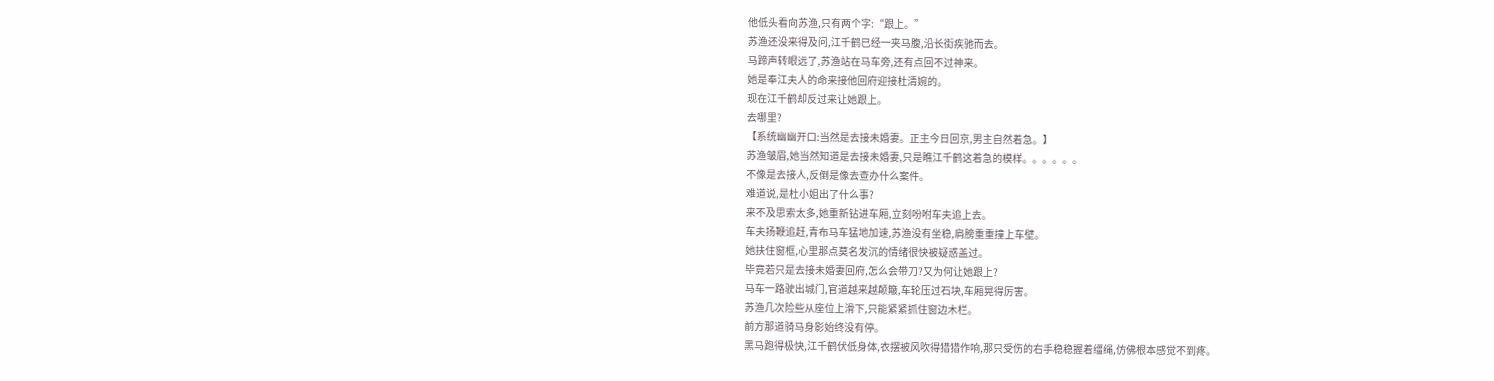他低头看向苏渔,只有两个字:“跟上。”
苏渔还没来得及问,江千鹤已经一夹马腹,沿长街疾驰而去。
马蹄声转眼远了,苏渔站在马车旁,还有点回不过神来。
她是奉江夫人的命来接他回府迎接杜清婉的。
现在江千鹤却反过来让她跟上。
去哪里?
【系统幽幽开口:当然是去接未婚妻。正主今日回京,男主自然着急。】
苏渔皱眉,她当然知道是去接未婚妻,只是瞧江千鹤这着急的模样。。。。。。
不像是去接人,反倒是像去查办什么案件。
难道说,是杜小姐出了什么事?
来不及思索太多,她重新钻进车厢,立刻吩咐车夫追上去。
车夫扬鞭追赶,青布马车猛地加速,苏渔没有坐稳,肩膀重重撞上车壁。
她扶住窗框,心里那点莫名发沉的情绪很快被疑惑盖过。
毕竟若只是去接未婚妻回府,怎么会带刀?又为何让她跟上?
马车一路驶出城门,官道越来越颠簸,车轮压过石块,车厢晃得厉害。
苏渔几次险些从座位上滑下,只能紧紧抓住窗边木栏。
前方那道骑马身影始终没有停。
黑马跑得极快,江千鹤伏低身体,衣摆被风吹得猎猎作响,那只受伤的右手稳稳握着缰绳,仿佛根本感觉不到疼。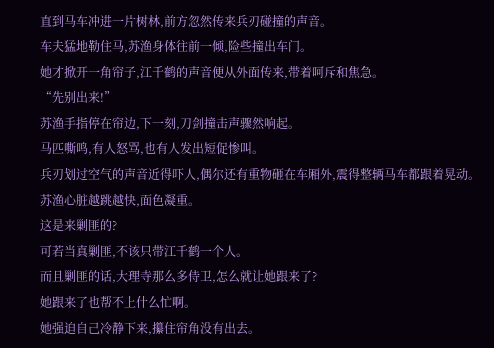直到马车冲进一片树林,前方忽然传来兵刃碰撞的声音。
车夫猛地勒住马,苏渔身体往前一倾,险些撞出车门。
她才掀开一角帘子,江千鹤的声音便从外面传来,带着呵斥和焦急。
“先别出来!”
苏渔手指停在帘边,下一刻,刀剑撞击声骤然响起。
马匹嘶鸣,有人怒骂,也有人发出短促惨叫。
兵刃划过空气的声音近得吓人,偶尔还有重物砸在车厢外,震得整辆马车都跟着晃动。
苏渔心脏越跳越快,面色凝重。
这是来剿匪的?
可若当真剿匪,不该只带江千鹤一个人。
而且剿匪的话,大理寺那么多侍卫,怎么就让她跟来了?
她跟来了也帮不上什么忙啊。
她强迫自己冷静下来,攥住帘角没有出去。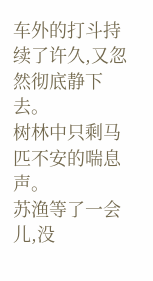车外的打斗持续了许久,又忽然彻底静下去。
树林中只剩马匹不安的喘息声。
苏渔等了一会儿,没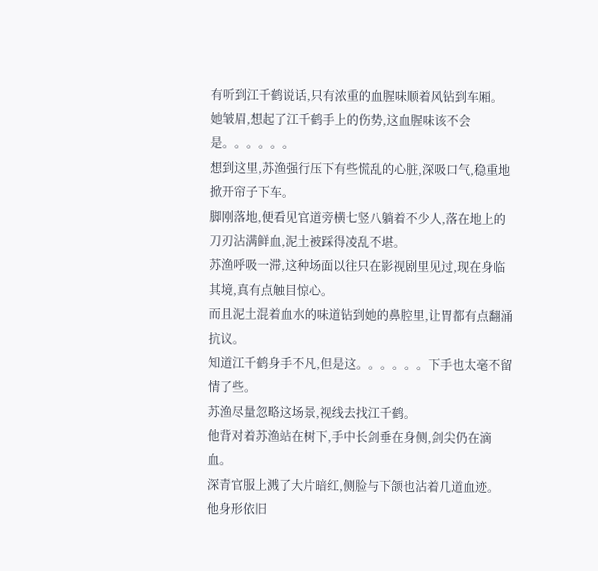有听到江千鹤说话,只有浓重的血腥味顺着风钻到车厢。
她皱眉,想起了江千鹤手上的伤势,这血腥味该不会是。。。。。。
想到这里,苏渔强行压下有些慌乱的心脏,深吸口气,稳重地掀开帘子下车。
脚刚落地,便看见官道旁横七竖八躺着不少人,落在地上的刀刃沾满鲜血,泥土被踩得凌乱不堪。
苏渔呼吸一滞,这种场面以往只在影视剧里见过,现在身临其境,真有点触目惊心。
而且泥土混着血水的味道钻到她的鼻腔里,让胃都有点翻涌抗议。
知道江千鹤身手不凡,但是这。。。。。。下手也太毫不留情了些。
苏渔尽量忽略这场景,视线去找江千鹤。
他背对着苏渔站在树下,手中长剑垂在身侧,剑尖仍在滴血。
深青官服上溅了大片暗红,侧脸与下颌也沾着几道血迹。
他身形依旧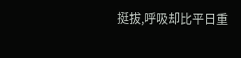挺拔,呼吸却比平日重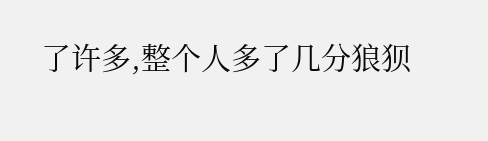了许多,整个人多了几分狼狈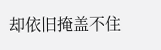却依旧掩盖不住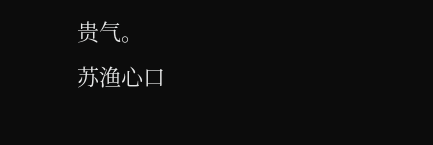贵气。
苏渔心口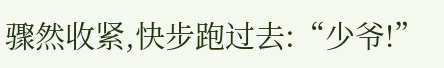骤然收紧,快步跑过去:“少爷!”